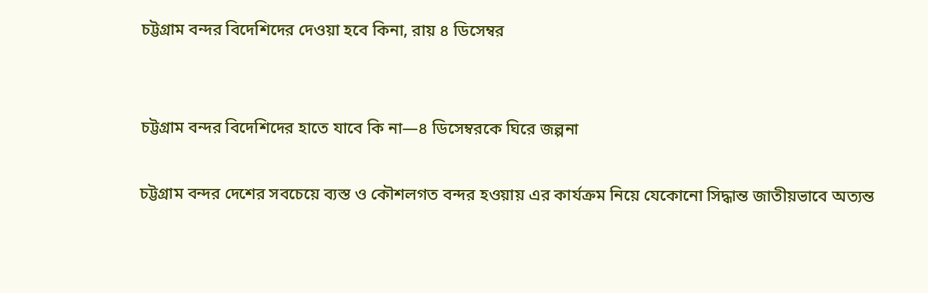চট্টগ্রাম বন্দর বিদেশিদের দেওয়া হবে কিনা, রায় ৪ ডিসেম্বর


চট্টগ্রাম বন্দর বিদেশিদের হাতে যাবে কি না—৪ ডিসেম্বরকে ঘিরে জল্পনা

চট্টগ্রাম বন্দর দেশের সবচেয়ে ব্যস্ত ও কৌশলগত বন্দর হওয়ায় এর কার্যক্রম নিয়ে যেকোনো সিদ্ধান্ত জাতীয়ভাবে অত্যন্ত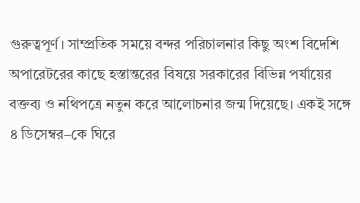গুরুত্বপূর্ণ। সাম্প্রতিক সময়ে বন্দর পরিচালনার কিছু অংশ বিদেশি অপারেটরের কাছে হস্তান্তরের বিষয়ে সরকারের বিভিন্ন পর্যায়ের বক্তব্য ও নথিপত্রে নতুন করে আলোচনার জন্ম দিয়েছে। একই সঙ্গে ৪ ডিসেম্বর–কে ঘিরে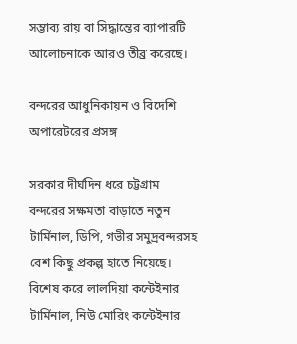সম্ভাব্য রায় বা সিদ্ধান্তের ব্যাপারটি আলোচনাকে আরও তীব্র করেছে।

বন্দরের আধুনিকায়ন ও বিদেশি অপারেটরের প্রসঙ্গ

সরকার দীর্ঘদিন ধরে চট্টগ্রাম বন্দরের সক্ষমতা বাড়াতে নতুন টার্মিনাল, ডিপি, গভীর সমুদ্রবন্দরসহ বেশ কিছু প্রকল্প হাতে নিয়েছে। বিশেষ করে লালদিয়া কন্টেইনার টার্মিনাল, নিউ মোরিং কন্টেইনার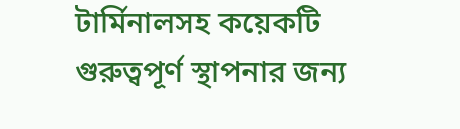টার্মিনালসহ কয়েকটি গুরুত্বপূর্ণ স্থাপনার জন্য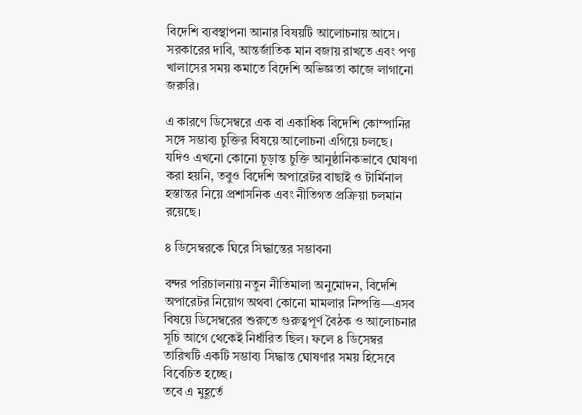বিদেশি ব্যবস্থাপনা আনার বিষয়টি আলোচনায় আসে। সরকারের দাবি, আন্তর্জাতিক মান বজায় রাখতে এবং পণ্য খালাসের সময় কমাতে বিদেশি অভিজ্ঞতা কাজে লাগানো জরুরি।

এ কারণে ডিসেম্বরে এক বা একাধিক বিদেশি কোম্পানির সঙ্গে সম্ভাব্য চুক্তির বিষয়ে আলোচনা এগিয়ে চলছে। যদিও এখনো কোনো চূড়ান্ত চুক্তি আনুষ্ঠানিকভাবে ঘোষণা করা হয়নি, তবুও বিদেশি অপারেটর বাছাই ও টার্মিনাল হস্তান্তর নিয়ে প্রশাসনিক এবং নীতিগত প্রক্রিয়া চলমান রয়েছে।

৪ ডিসেম্বরকে ঘিরে সিদ্ধান্তের সম্ভাবনা

বন্দর পরিচালনায় নতুন নীতিমালা অনুমোদন, বিদেশি অপারেটর নিয়োগ অথবা কোনো মামলার নিষ্পত্তি—এসব বিষয়ে ডিসেম্বরের শুরুতে গুরুত্বপূর্ণ বৈঠক ও আলোচনার সূচি আগে থেকেই নির্ধারিত ছিল। ফলে ৪ ডিসেম্বর তারিখটি একটি সম্ভাব্য সিদ্ধান্ত ঘোষণার সময় হিসেবে বিবেচিত হচ্ছে।
তবে এ মুহূর্তে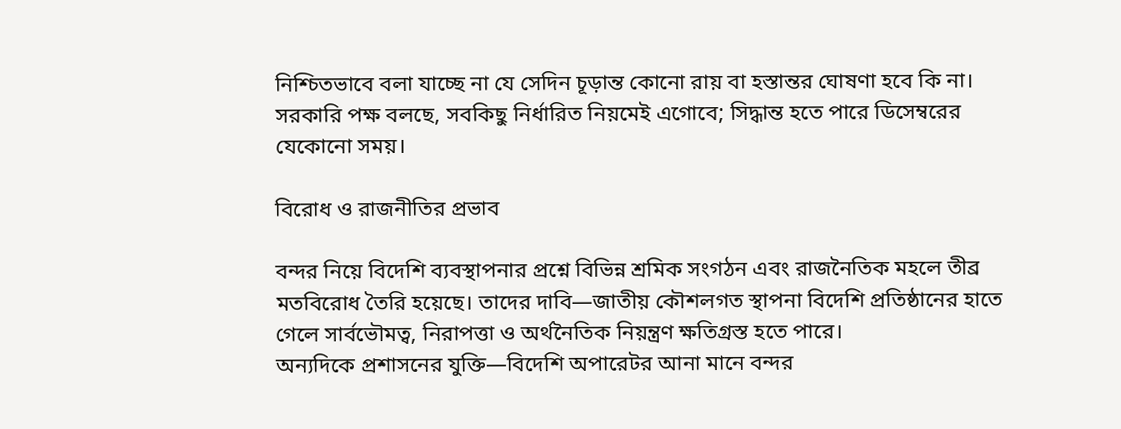নিশ্চিতভাবে বলা যাচ্ছে না যে সেদিন চূড়ান্ত কোনো রায় বা হস্তান্তর ঘোষণা হবে কি না। সরকারি পক্ষ বলছে, সবকিছু নির্ধারিত নিয়মেই এগোবে; সিদ্ধান্ত হতে পারে ডিসেম্বরের যেকোনো সময়।

বিরোধ ও রাজনীতির প্রভাব

বন্দর নিয়ে বিদেশি ব্যবস্থাপনার প্রশ্নে বিভিন্ন শ্রমিক সংগঠন এবং রাজনৈতিক মহলে তীব্র মতবিরোধ তৈরি হয়েছে। তাদের দাবি—জাতীয় কৌশলগত স্থাপনা বিদেশি প্রতিষ্ঠানের হাতে গেলে সার্বভৌমত্ব, নিরাপত্তা ও অর্থনৈতিক নিয়ন্ত্রণ ক্ষতিগ্রস্ত হতে পারে।
অন্যদিকে প্রশাসনের যুক্তি—বিদেশি অপারেটর আনা মানে বন্দর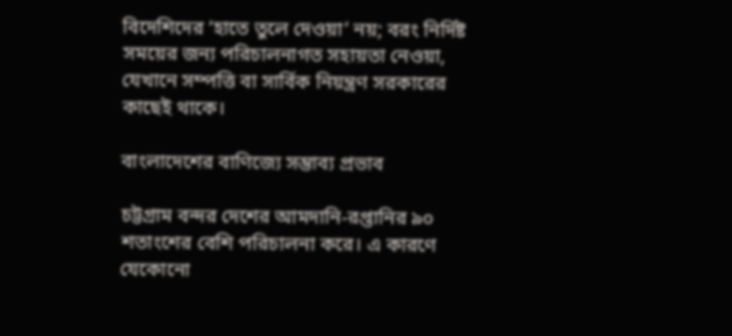বিদেশিদের ‘হাতে তুলে দেওয়া’ নয়; বরং নির্দিষ্ট সময়ের জন্য পরিচালনাগত সহায়তা নেওয়া, যেখানে সম্পত্তি বা সার্বিক নিয়ন্ত্রণ সরকারের কাছেই থাকে।

বাংলাদেশের বাণিজ্যে সম্ভাব্য প্রভাব

চট্টগ্রাম বন্দর দেশের আমদানি-রপ্তানির ৯০ শতাংশের বেশি পরিচালনা করে। এ কারণে যেকোনো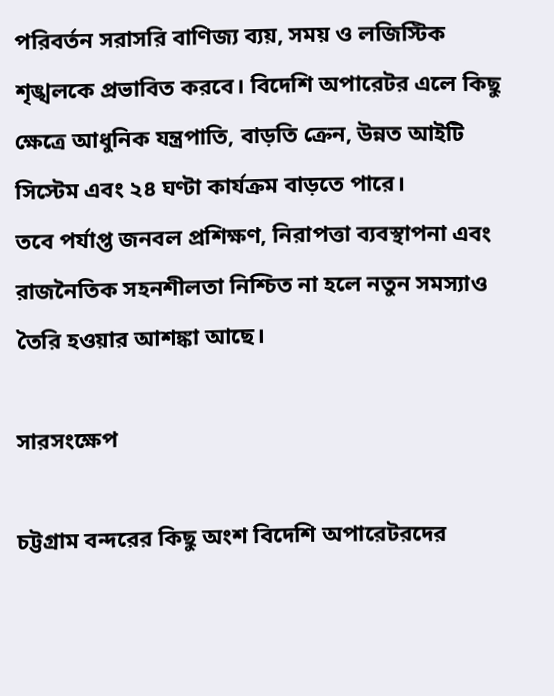পরিবর্তন সরাসরি বাণিজ্য ব্যয়, সময় ও লজিস্টিক শৃঙ্খলকে প্রভাবিত করবে। বিদেশি অপারেটর এলে কিছু ক্ষেত্রে আধুনিক যন্ত্রপাতি, বাড়তি ক্রেন, উন্নত আইটি সিস্টেম এবং ২৪ ঘণ্টা কার্যক্রম বাড়তে পারে।
তবে পর্যাপ্ত জনবল প্রশিক্ষণ, নিরাপত্তা ব্যবস্থাপনা এবং রাজনৈতিক সহনশীলতা নিশ্চিত না হলে নতুন সমস্যাও তৈরি হওয়ার আশঙ্কা আছে।

সারসংক্ষেপ

চট্টগ্রাম বন্দরের কিছু অংশ বিদেশি অপারেটরদের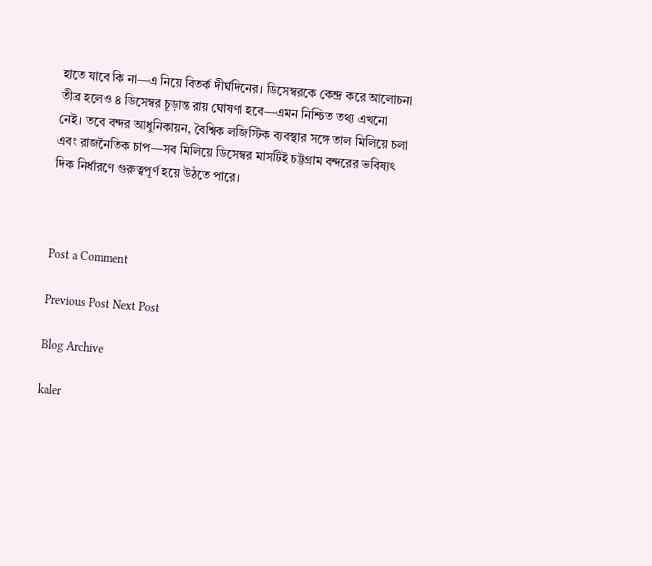হাতে যাবে কি না—এ নিয়ে বিতর্ক দীর্ঘদিনের। ডিসেম্বরকে কেন্দ্র করে আলোচনা তীব্র হলেও ৪ ডিসেম্বর চূড়ান্ত রায় ঘোষণা হবে—এমন নিশ্চিত তথ্য এখনো নেই। তবে বন্দর আধুনিকায়ন, বৈশ্বিক লজিস্টিক ব্যবস্থার সঙ্গে তাল মিলিয়ে চলা এবং রাজনৈতিক চাপ—সব মিলিয়ে ডিসেম্বর মাসটিই চট্টগ্রাম বন্দরের ভবিষ্যৎ দিক নির্ধারণে গুরুত্বপূর্ণ হয়ে উঠতে পারে।



Post a Comment

Previous Post Next Post

Blog Archive

kaler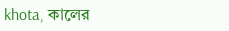khota, কালের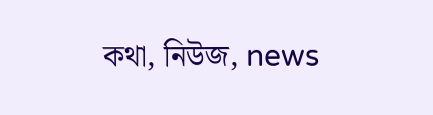কথা, নিউজ, news